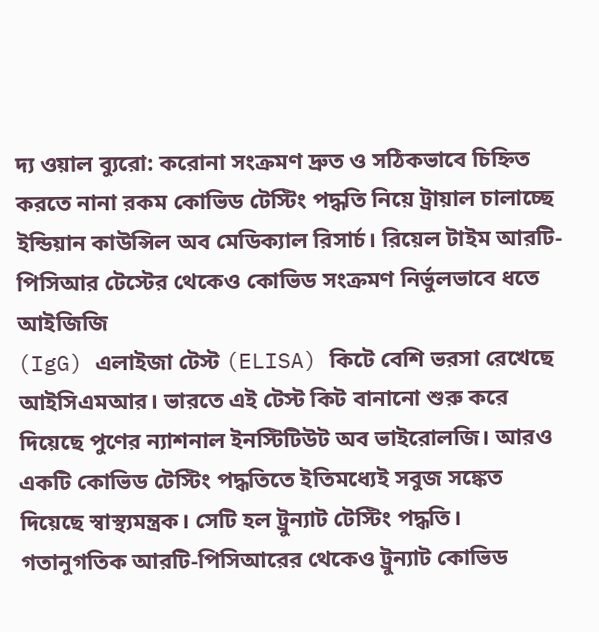দ্য ওয়াল ব্যুরো: করোনা সংক্রমণ দ্রুত ও সঠিকভাবে চিহ্নিত করতে নানা রকম কোভিড টেস্টিং পদ্ধতি নিয়ে ট্রায়াল চালাচ্ছে ইন্ডিয়ান কাউন্সিল অব মেডিক্যাল রিসার্চ। রিয়েল টাইম আরটি-পিসিআর টেস্টের থেকেও কোভিড সংক্রমণ নির্ভুলভাবে ধতে আইজিজি
(IgG) এলাইজা টেস্ট (ELISA) কিটে বেশি ভরসা রেখেছে আইসিএমআর। ভারতে এই টেস্ট কিট বানানো শুরু করে দিয়েছে পুণের ন্যাশনাল ইনস্টিটিউট অব ভাইরোলজি। আরও একটি কোভিড টেস্টিং পদ্ধতিতে ইতিমধ্যেই সবুজ সঙ্কেত দিয়েছে স্বাস্থ্যমন্ত্রক। সেটি হল ট্রুন্যাট টেস্টিং পদ্ধতি। গতানুগতিক আরটি-পিসিআরের থেকেও ট্রুন্যাট কোভিড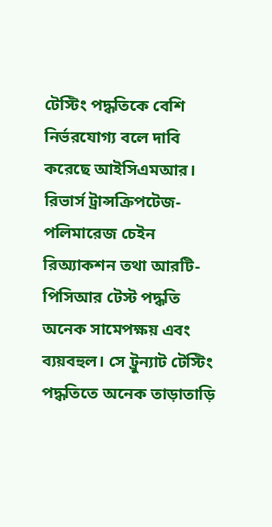টেস্টিং পদ্ধতিকে বেশি নির্ভরযোগ্য বলে দাবি করেছে আইসিএমআর।
রিভার্স ট্রান্সক্রিপটেজ-পলিমারেজ চেইন রিঅ্যাকশন তথা আরটি-পিসিআর টেস্ট পদ্ধতি অনেক সামেপক্ষয় এবং ব্যয়বহুল। সে ট্রুন্যাট টেস্টিং পদ্ধতিতে অনেক তাড়াতাড়ি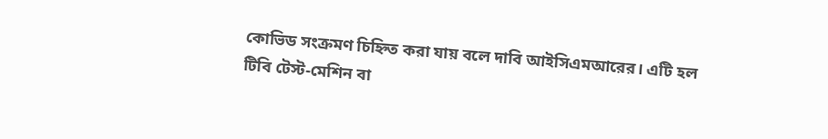কোভিড সংক্রমণ চিহ্নিত করা যায় বলে দাবি আইসিএমআরের। এটি হল
টিবি টেস্ট-মেশিন বা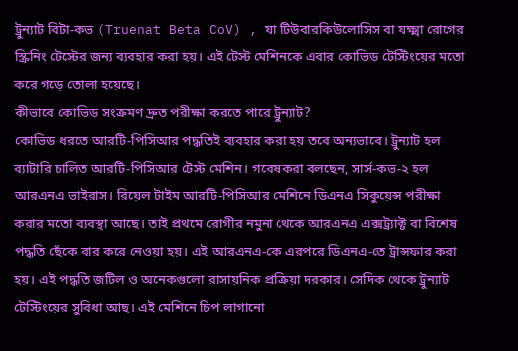ট্রুন্যাট বিটা-কভ (Truenat Beta CoV) , যা টিউবারকিউলোসিস বা যক্ষ্মা রোগের স্ক্রিনিং টেস্টের জন্য ব্যবহার করা হয়। এই টেস্ট মেশিনকে এবার কোভিড টেস্টিংয়ের মতো করে গড়ে তোলা হয়েছে।
কীভাবে কোভিড সংক্রমণ দ্রুত পরীক্ষা করতে পারে ট্রুন্যাট?
কোভিড ধরতে আরটি-পিসিআর পদ্ধতিই ব্যবহার করা হয় তবে অন্যভাবে। ট্রুন্যাট হল ব্যাটারি চালিত আরটি-পিসিআর টেস্ট মেশিন। গবেষকরা বলছেন, সার্স-কভ-২ হল আরএনএ ভাইরাস। রিয়েল টাইম আরটি-পিসিআর মেশিনে ডিএনএ সিকুয়েন্স পরীক্ষা করার মতো ব্যবস্থা আছে। তাই প্রথমে রোগীর নমুনা থেকে আরএনএ এক্সট্র্যাক্ট বা বিশেষ পদ্ধতি ছেঁকে বার করে নেওয়া হয়। এই আরএনএ-কে এরপরে ডিএনএ-তে ট্রান্সফার করা হয়। এই পদ্ধতি জটিল ও অনেকগুলো রাসায়নিক প্রক্রিয়া দরকার। সেদিক থেকে ট্রুন্যাট টেস্টিংয়ের সুবিধা আছ। এই মেশিনে চিপ লাগানো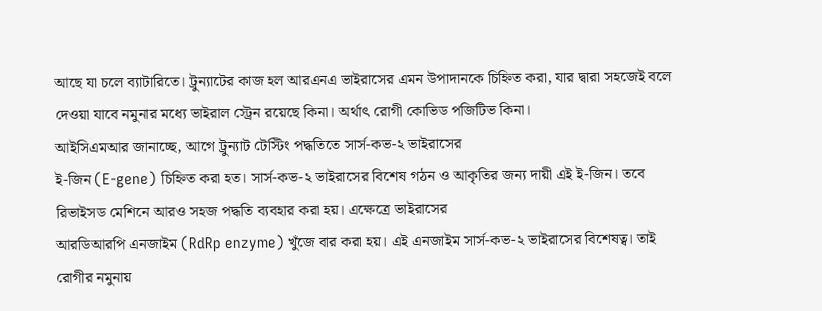আছে যা চলে ব্যাটারিতে। ট্রুন্যাটের কাজ হল আরএনএ ভাইরাসের এমন উপাদানকে চিহ্নিত করা, যার দ্বারা সহজেই বলে দেওয়া যাবে নমুনার মধ্যে ভাইরাল স্ট্রেন রয়েছে কিনা। অর্থাৎ রোগী কোভিড পজিটিভ কিনা।
আইসিএমআর জানাচ্ছে, আগে ট্রুন্যাট টেস্টিং পদ্ধতিতে সার্স-কভ-২ ভাইরাসের
ই-জিন (E-gene) চিহ্নিত করা হত। সার্স-কভ-২ ভাইরাসের বিশেষ গঠন ও আকৃতির জন্য দায়ী এই ই-জিন। তবে রিভাইসড মেশিনে আরও সহজ পদ্ধতি ব্যবহার করা হয়। এক্ষেত্রে ভাইরাসের
আরডিআরপি এনজাইম (RdRp enzyme) খুঁজে বার করা হয়। এই এনজাইম সার্স-কভ-২ ভাইরাসের বিশেষত্ব। তাই রোগীর নমুনায়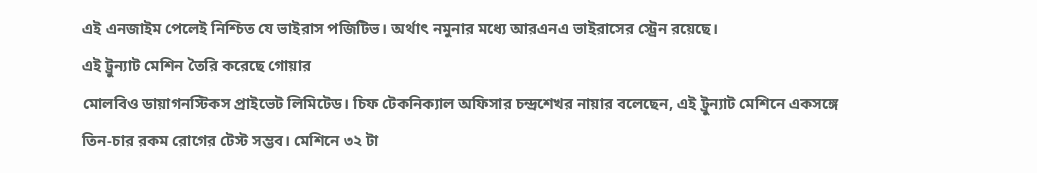এই এনজাইম পেলেই নিশ্চিত যে ভাইরাস পজিটিভ। অর্থাৎ নমুনার মধ্যে আরএনএ ভাইরাসের স্ট্রেন রয়েছে।
এই ট্রুন্যাট মেশিন তৈরি করেছে গোয়ার
মোলবিও ডায়াগনস্টিকস প্রাইভেট লিমিটেড। চিফ টেকনিক্যাল অফিসার চন্দ্রশেখর নায়ার বলেছেন, এই ট্রুন্যাট মেশিনে একসঙ্গে তিন-চার রকম রোগের টেস্ট সম্ভব। মেশিনে ৩২ টা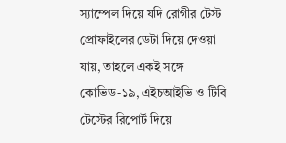স্যাম্পেল দিয়ে যদি রোগীর টেস্ট প্রোফাইলের ডেটা দিয়ে দেওয়া যায়, তাহলে একই সঙ্গে কোভিড-১৯, এইচআইভি ও টিবি টেস্টের রিপোর্ট দিয়ে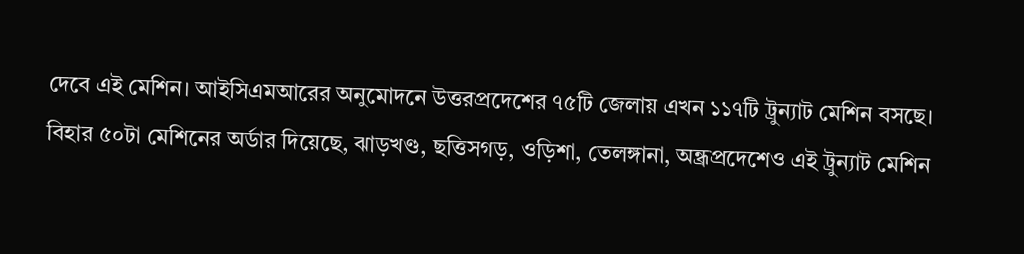দেবে এই মেশিন। আইসিএমআরের অনুমোদনে উত্তরপ্রদেশের ৭৫টি জেলায় এখন ১১৭টি ট্রুন্যাট মেশিন বসছে। বিহার ৫০টা মেশিনের অর্ডার দিয়েছে, ঝাড়খণ্ড, ছত্তিসগড়, ওড়িশা, তেলঙ্গানা, অন্ধ্রপ্রদেশেও এই ট্রুন্যাট মেশিন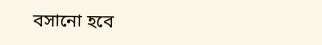বসানো হবে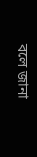বলে জানা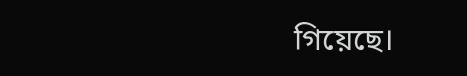গিয়েছে।